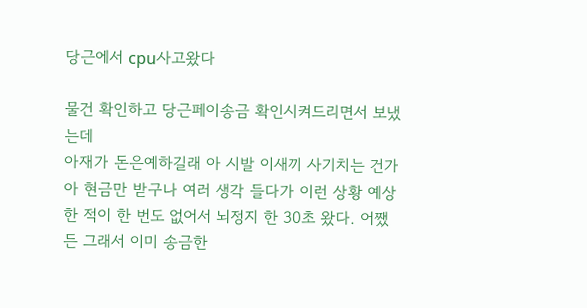당근에서 cpu사고왔다

물건 확인하고 당근페이송금 확인시켜드리면서 보냈는데
아재가 돈은예하길래 아 시발 이새끼 사기치는 건가 아 현금만 받구나 여러 생각 들다가 이런 상황 예상한 적이 한 번도 없어서 뇌정지 한 30초 왔다. 어쨌든 그래서 이미 송금한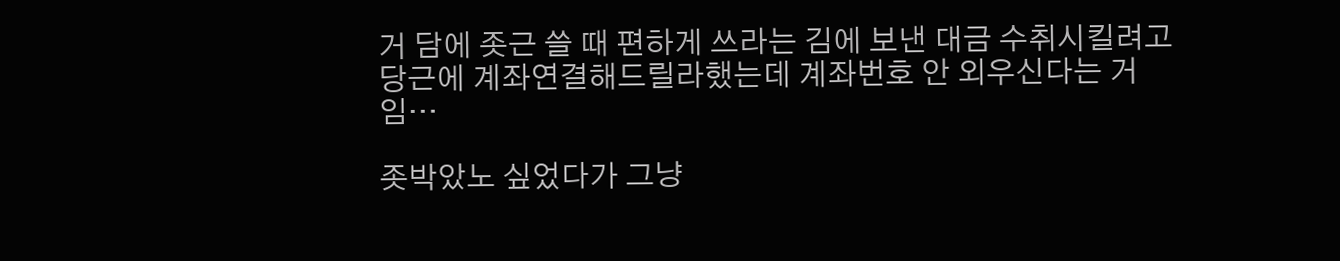거 담에 좃근 쓸 때 편하게 쓰라는 김에 보낸 대금 수취시킬려고 당근에 계좌연결해드릴라했는데 계좌번호 안 외우신다는 거임…

좃박았노 싶었다가 그냥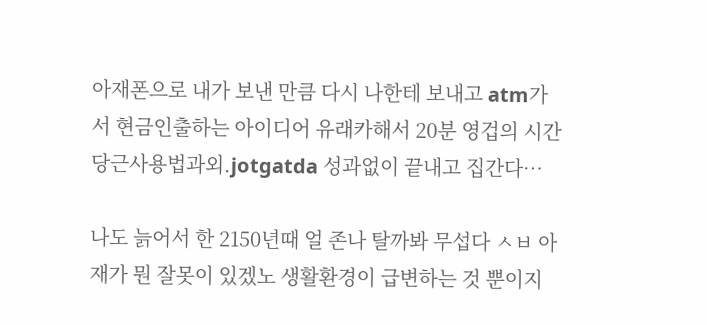아재폰으로 내가 보낸 만큼 다시 나한테 보내고 atm가서 현금인출하는 아이디어 유래카해서 20분 영겁의 시간 당근사용법과외.jotgatda 성과없이 끝내고 집간다…

나도 늙어서 한 2150년때 얼 존나 탈까봐 무섭다 ㅅㅂ 아재가 뭔 잘못이 있겠노 생활환경이 급변하는 것 뿐이지